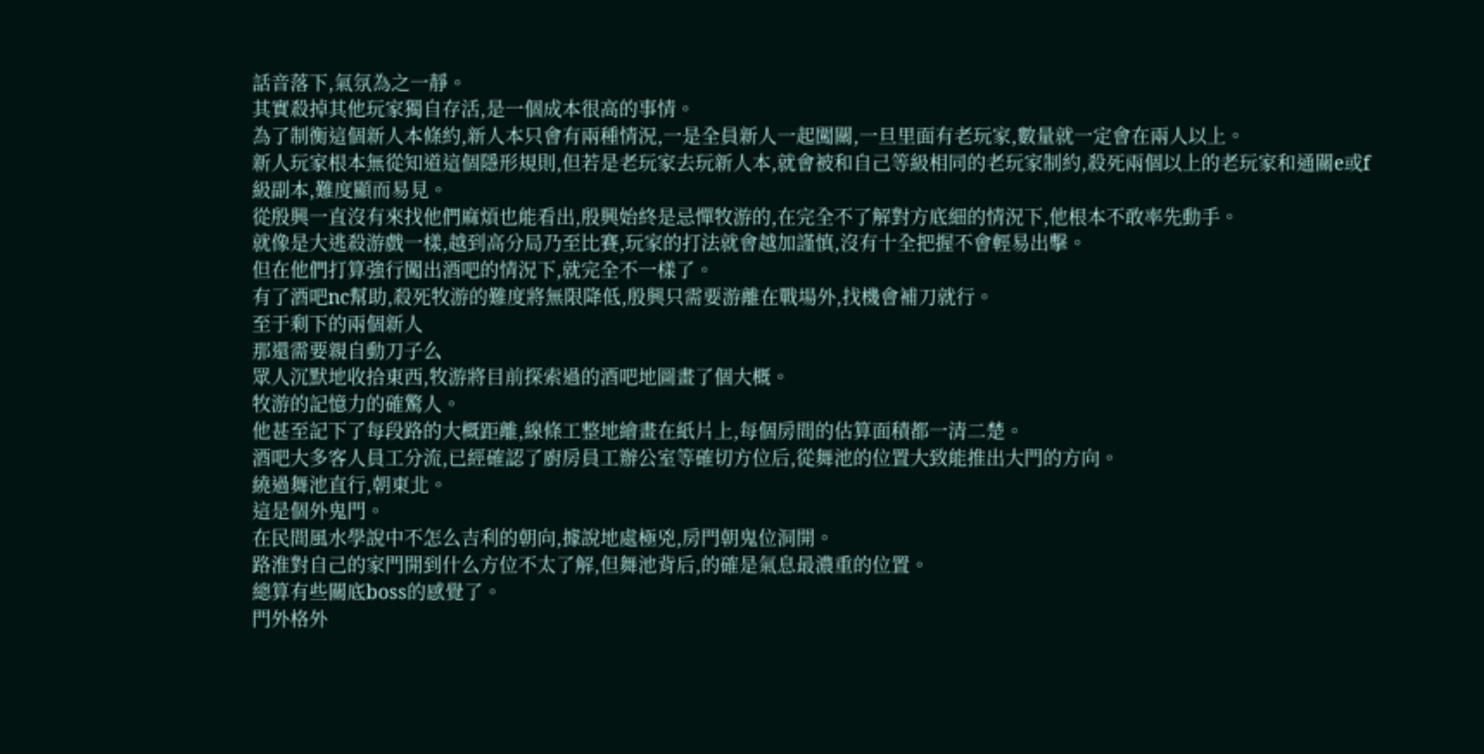話音落下,氣氛為之一靜。
其實殺掉其他玩家獨自存活,是一個成本很高的事情。
為了制衡這個新人本條約,新人本只會有兩種情況,一是全員新人一起闖關,一旦里面有老玩家,數量就一定會在兩人以上。
新人玩家根本無從知道這個隱形規則,但若是老玩家去玩新人本,就會被和自己等級相同的老玩家制約,殺死兩個以上的老玩家和通關e或f級副本,難度顯而易見。
從殷興一直沒有來找他們麻煩也能看出,殷興始終是忌憚牧游的,在完全不了解對方底細的情況下,他根本不敢率先動手。
就像是大逃殺游戲一樣,越到高分局乃至比賽,玩家的打法就會越加謹慎,沒有十全把握不會輕易出擊。
但在他們打算強行闖出酒吧的情況下,就完全不一樣了。
有了酒吧nc幫助,殺死牧游的難度將無限降低,殷興只需要游離在戰場外,找機會補刀就行。
至于剩下的兩個新人
那還需要親自動刀子么
眾人沉默地收拾東西,牧游將目前探索過的酒吧地圖畫了個大概。
牧游的記憶力的確驚人。
他甚至記下了每段路的大概距離,線條工整地繪畫在紙片上,每個房間的估算面積都一清二楚。
酒吧大多客人員工分流,已經確認了廚房員工辦公室等確切方位后,從舞池的位置大致能推出大門的方向。
繞過舞池直行,朝東北。
這是個外鬼門。
在民間風水學說中不怎么吉利的朝向,據說地處極兇,房門朝鬼位洞開。
路淮對自己的家門開到什么方位不太了解,但舞池背后,的確是氣息最濃重的位置。
總算有些關底boss的感覺了。
門外格外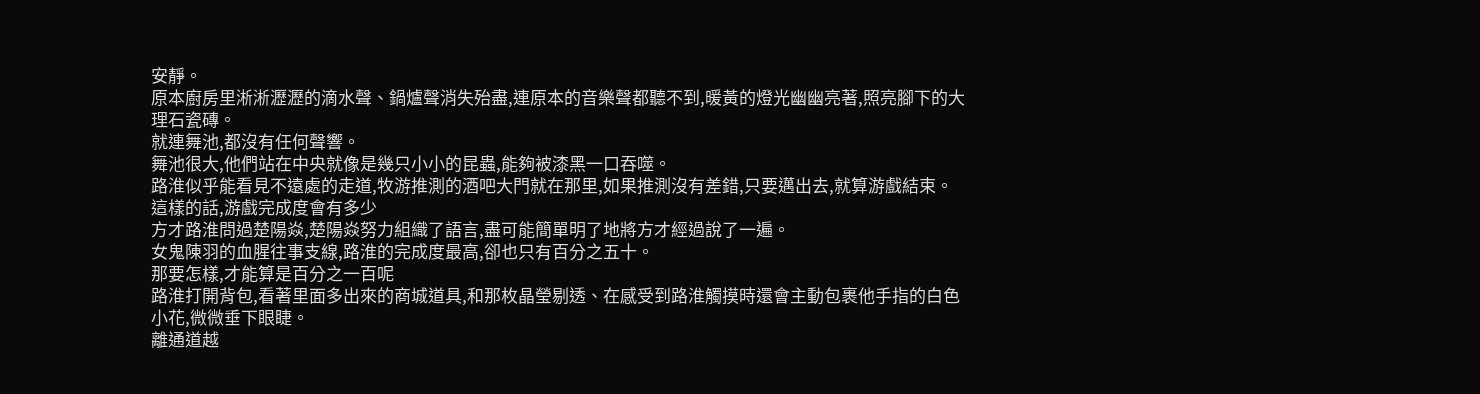安靜。
原本廚房里淅淅瀝瀝的滴水聲、鍋爐聲消失殆盡,連原本的音樂聲都聽不到,暖黃的燈光幽幽亮著,照亮腳下的大理石瓷磚。
就連舞池,都沒有任何聲響。
舞池很大,他們站在中央就像是幾只小小的昆蟲,能夠被漆黑一口吞噬。
路淮似乎能看見不遠處的走道,牧游推測的酒吧大門就在那里,如果推測沒有差錯,只要邁出去,就算游戲結束。
這樣的話,游戲完成度會有多少
方才路淮問過楚陽焱,楚陽焱努力組織了語言,盡可能簡單明了地將方才經過說了一遍。
女鬼陳羽的血腥往事支線,路淮的完成度最高,卻也只有百分之五十。
那要怎樣,才能算是百分之一百呢
路淮打開背包,看著里面多出來的商城道具,和那枚晶瑩剔透、在感受到路淮觸摸時還會主動包裹他手指的白色小花,微微垂下眼睫。
離通道越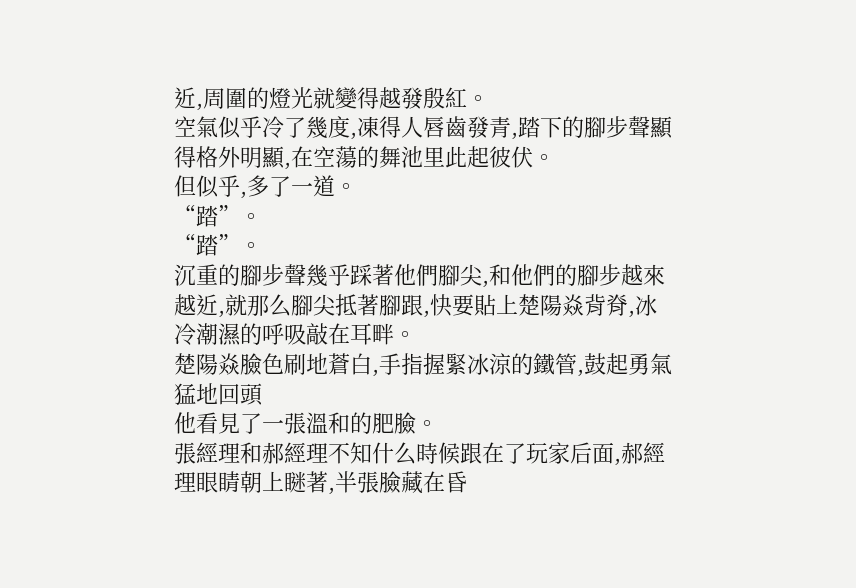近,周圍的燈光就變得越發殷紅。
空氣似乎冷了幾度,凍得人唇齒發青,踏下的腳步聲顯得格外明顯,在空蕩的舞池里此起彼伏。
但似乎,多了一道。
“踏”。
“踏”。
沉重的腳步聲幾乎踩著他們腳尖,和他們的腳步越來越近,就那么腳尖抵著腳跟,快要貼上楚陽焱背脊,冰冷潮濕的呼吸敲在耳畔。
楚陽焱臉色刷地蒼白,手指握緊冰涼的鐵管,鼓起勇氣猛地回頭
他看見了一張溫和的肥臉。
張經理和郝經理不知什么時候跟在了玩家后面,郝經理眼睛朝上瞇著,半張臉藏在昏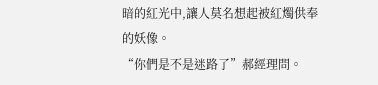暗的紅光中,讓人莫名想起被紅燭供奉的妖像。
“你們是不是迷路了”郝經理問。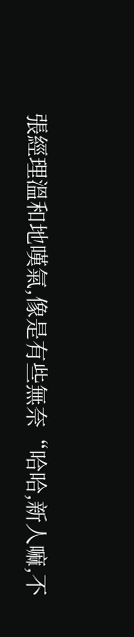張經理溫和地嘆氣,像是有些無奈“哈哈,新人嘛,不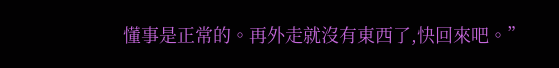懂事是正常的。再外走就沒有東西了,快回來吧。”